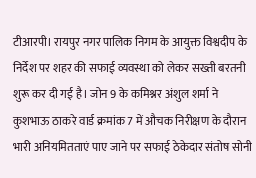टीआरपी। रायपुर नगर पालिक निगम के आयुक्त विश्वदीप के निर्देश पर शहर की सफाई व्यवस्था को लेकर सख्ती बरतनी शुरू कर दी गई है। जोन 9 के कमिश्नर अंशुल शर्मा ने कुशभाऊ ठाकरे वार्ड क्रमांक 7 में औचक निरीक्षण के दौरान भारी अनियमितताएं पाए जाने पर सफाई ठेकेदार संतोष सोनी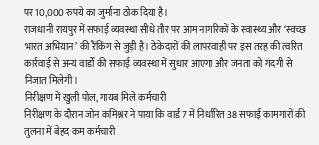पर 10,000 रुपये का जुर्माना ठोक दिया है।
राजधानी रायपुर में सफाई व्यवस्था सीधे तौर पर आम नागरिकों के स्वास्थ्य और ‘स्वच्छ भारत अभियान’ की रैंकिंग से जुड़ी है। ठेकेदारों की लापरवाही पर इस तरह की त्वरित कार्रवाई से अन्य वार्डों की सफाई व्यवस्था में सुधार आएगा और जनता को गंदगी से निजात मिलेगी।
निरीक्षण में खुली पोल, गायब मिले कर्मचारी
निरीक्षण के दौरान जोन कमिश्नर ने पाया कि वार्ड 7 में निर्धारित 38 सफाई कामगारों की तुलना में बेहद कम कर्मचारी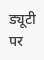ड्यूटी पर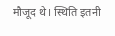मौजूद थे। स्थिति इतनी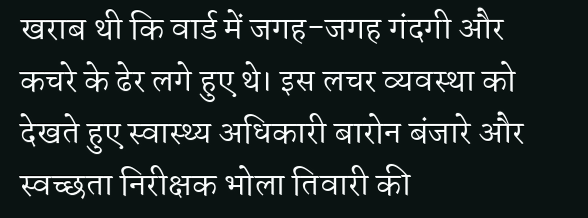खराब थी कि वार्ड में जगह-जगह गंदगी और कचरे के ढेर लगे हुए थे। इस लचर व्यवस्था को देखते हुए स्वास्थ्य अधिकारी बारोन बंजारे और स्वच्छता निरीक्षक भोला तिवारी की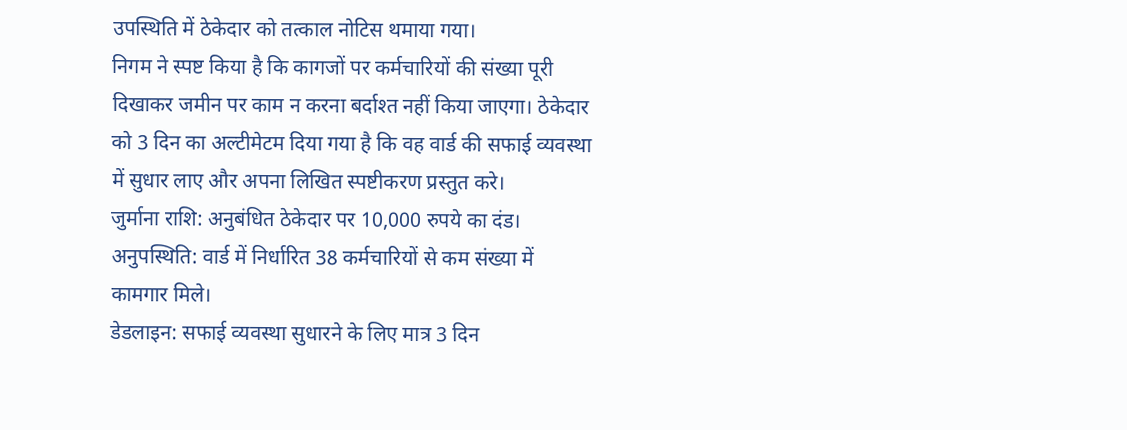उपस्थिति में ठेकेदार को तत्काल नोटिस थमाया गया।
निगम ने स्पष्ट किया है कि कागजों पर कर्मचारियों की संख्या पूरी दिखाकर जमीन पर काम न करना बर्दाश्त नहीं किया जाएगा। ठेकेदार को 3 दिन का अल्टीमेटम दिया गया है कि वह वार्ड की सफाई व्यवस्था में सुधार लाए और अपना लिखित स्पष्टीकरण प्रस्तुत करे।
जुर्माना राशि: अनुबंधित ठेकेदार पर 10,000 रुपये का दंड।
अनुपस्थिति: वार्ड में निर्धारित 38 कर्मचारियों से कम संख्या में कामगार मिले।
डेडलाइन: सफाई व्यवस्था सुधारने के लिए मात्र 3 दिन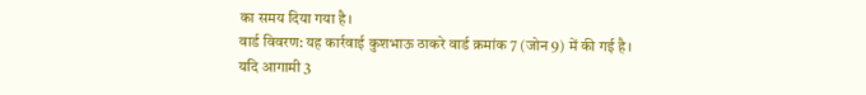का समय दिया गया है।
वार्ड विवरण: यह कार्रवाई कुशभाऊ ठाकरे वार्ड क्रमांक 7 (जोन 9) में की गई है।
यदि आगामी 3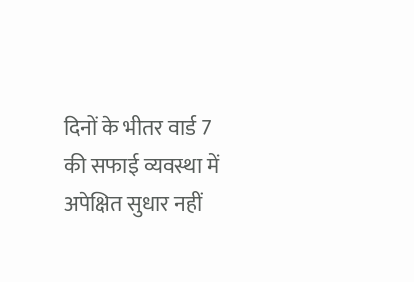दिनों के भीतर वार्ड 7 की सफाई व्यवस्था में अपेक्षित सुधार नहीं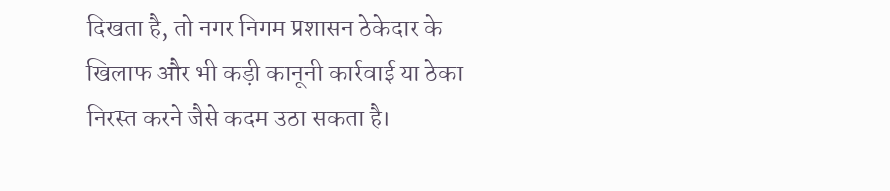दिखता है, तो नगर निगम प्रशासन ठेकेदार के खिलाफ और भी कड़ी कानूनी कार्रवाई या ठेका निरस्त करने जैसे कदम उठा सकता है।